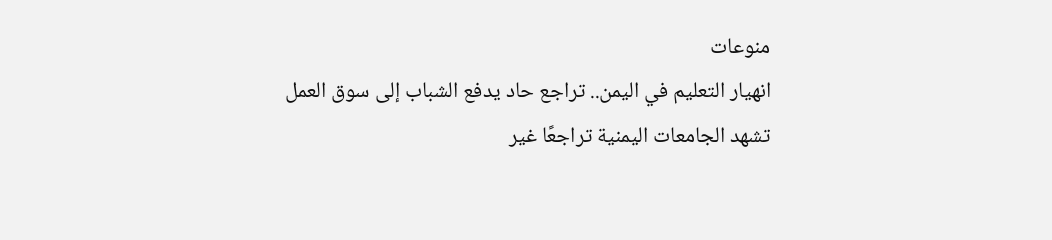منوعات
انهيار التعليم في اليمن.. تراجع حاد يدفع الشباب إلى سوق العمل
تشهد الجامعات اليمنية تراجعًا غير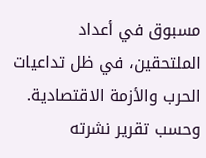مسبوق في أعداد الملتحقين، في ظل تداعيات الحرب والأزمة الاقتصادية.
وحسب تقرير نشرته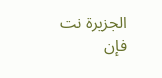الجزيرة نت فإن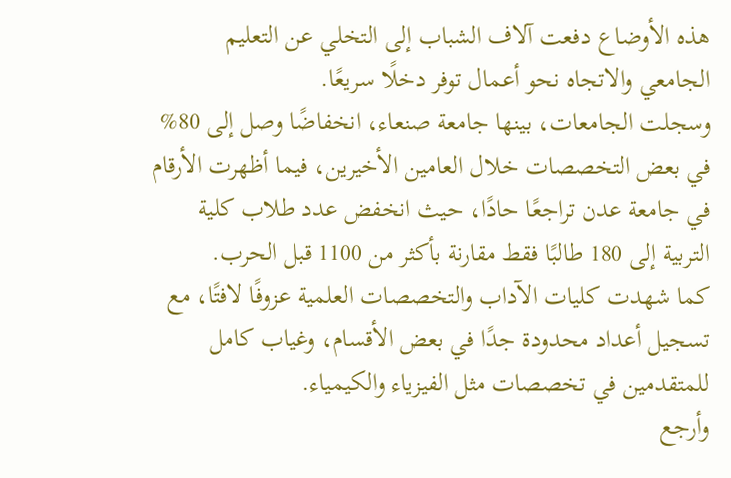هذه الأوضاع دفعت آلاف الشباب إلى التخلي عن التعليم الجامعي والاتجاه نحو أعمال توفر دخلًا سريعًا.
وسجلت الجامعات، بينها جامعة صنعاء، انخفاضًا وصل إلى 80% في بعض التخصصات خلال العامين الأخيرين، فيما أظهرت الأرقام في جامعة عدن تراجعًا حادًا، حيث انخفض عدد طلاب كلية التربية إلى 180 طالبًا فقط مقارنة بأكثر من 1100 قبل الحرب.
كما شهدت كليات الآداب والتخصصات العلمية عزوفًا لافتًا، مع تسجيل أعداد محدودة جدًا في بعض الأقسام، وغياب كامل للمتقدمين في تخصصات مثل الفيزياء والكيمياء.
وأرجع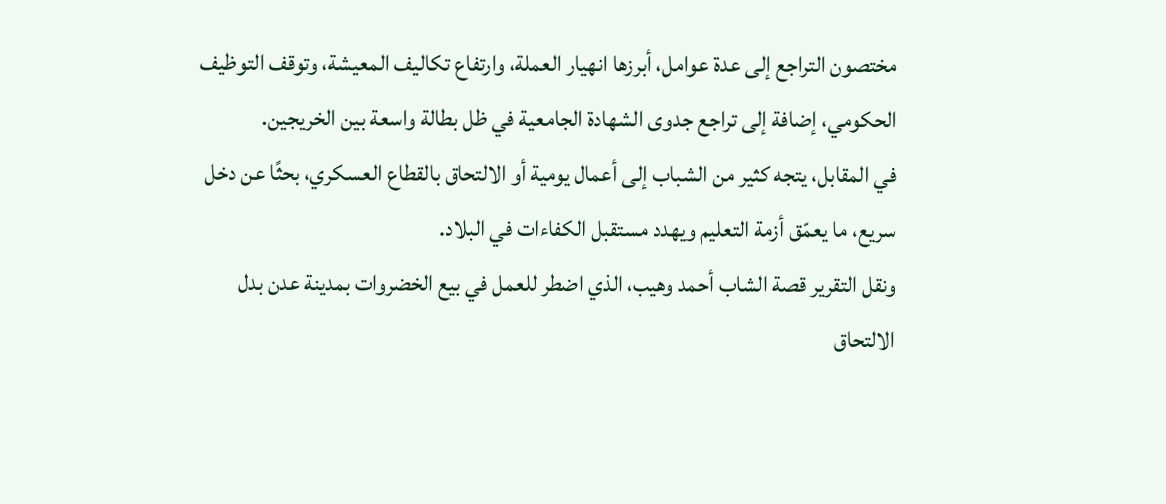مختصون التراجع إلى عدة عوامل، أبرزها انهيار العملة، وارتفاع تكاليف المعيشة، وتوقف التوظيف الحكومي، إضافة إلى تراجع جدوى الشهادة الجامعية في ظل بطالة واسعة بين الخريجين.
في المقابل، يتجه كثير من الشباب إلى أعمال يومية أو الالتحاق بالقطاع العسكري، بحثًا عن دخل سريع، ما يعمّق أزمة التعليم ويهدد مستقبل الكفاءات في البلاد.
ونقل التقرير قصة الشاب أحمد وهيب، الذي اضطر للعمل في بيع الخضروات بمدينة عدن بدل الالتحاق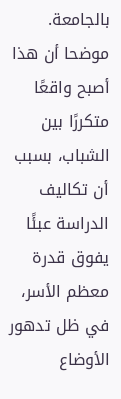بالجامعة.
موضحا أن هذا أصبح واقعًا متكررًا بين الشباب، بسبب أن تكاليف الدراسة عبئًا يفوق قدرة معظم الأسر، في ظل تدهور الأوضاع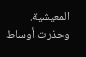المعيشية.
وحذرت أوساط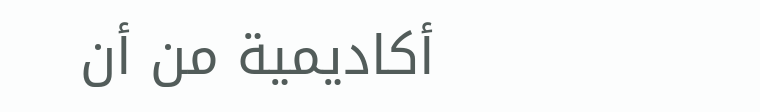أكاديمية من أن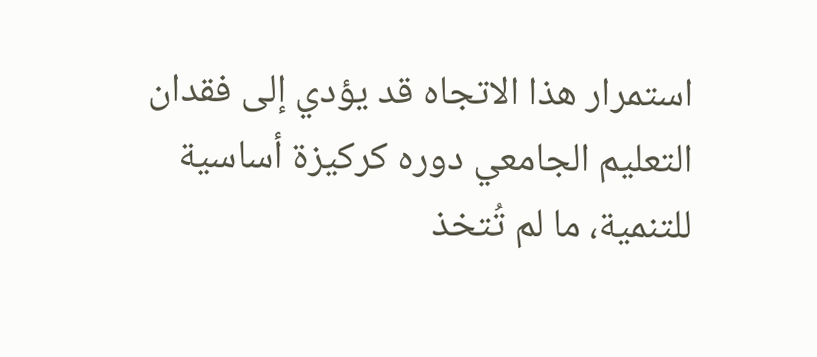استمرار هذا الاتجاه قد يؤدي إلى فقدان التعليم الجامعي دوره كركيزة أساسية للتنمية، ما لم تُتخذ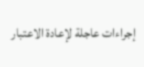إجراءات عاجلة لإعادة الاعتبار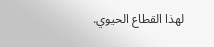لهذا القطاع الحيوي.